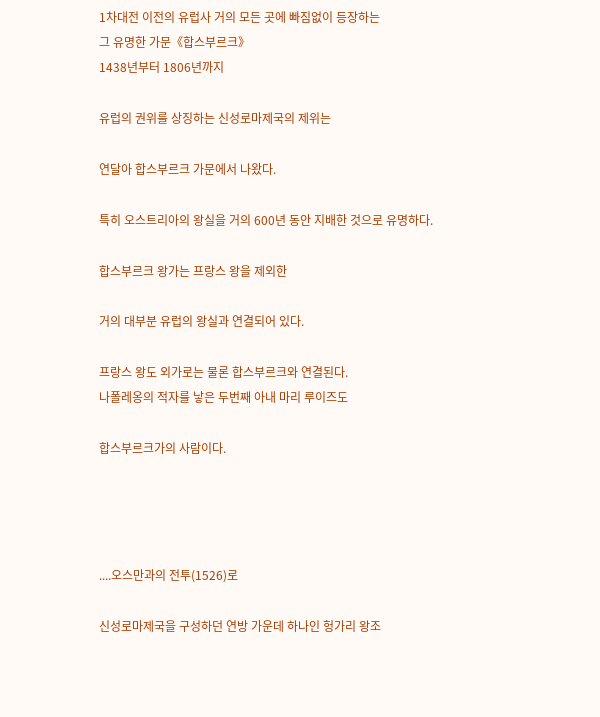1차대전 이전의 유럽사 거의 모든 곳에 빠짐없이 등장하는
그 유명한 가문《합스부르크》
1438년부터 1806년까지

유럽의 권위를 상징하는 신성로마제국의 제위는

연달아 합스부르크 가문에서 나왔다.

특히 오스트리아의 왕실을 거의 600년 동안 지배한 것으로 유명하다.

합스부르크 왕가는 프랑스 왕을 제외한

거의 대부분 유럽의 왕실과 연결되어 있다.

프랑스 왕도 외가로는 물론 합스부르크와 연결된다.
나폴레옹의 적자를 낳은 두번째 아내 마리 루이즈도

합스부르크가의 사람이다.




....오스만과의 전투(1526)로

신성로마제국을 구성하던 연방 가운데 하나인 헝가리 왕조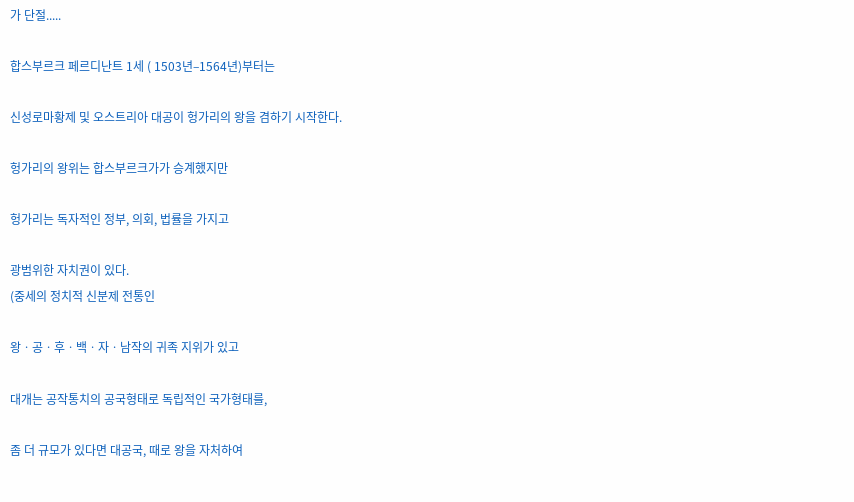가 단절.....

합스부르크 페르디난트 1세 ( 1503년–1564년)부터는

신성로마황제 및 오스트리아 대공이 헝가리의 왕을 겸하기 시작한다.

헝가리의 왕위는 합스부르크가가 승계했지만

헝가리는 독자적인 정부, 의회, 법률을 가지고

광범위한 자치권이 있다.
(중세의 정치적 신분제 전통인

왕ㆍ공ㆍ후ㆍ백ㆍ자ㆍ남작의 귀족 지위가 있고

대개는 공작통치의 공국형태로 독립적인 국가형태를,

좀 더 규모가 있다면 대공국, 때로 왕을 자처하여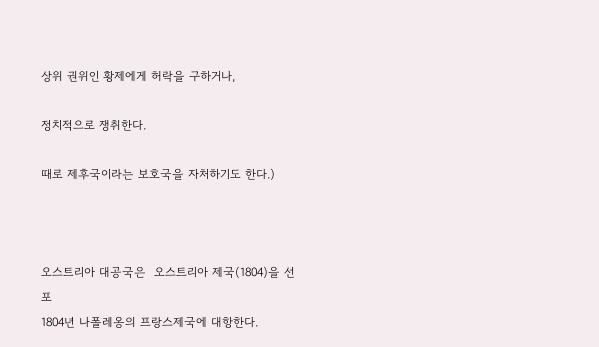상위 권위인 황제에게 허락을 구하거나,

정치적으로 쟁취한다.

때로 제후국이라는 보호국을 자처하기도 한다.)



오스트리아 대공국은  오스트리아 제국(1804)을 선포
1804년 나폴레옹의 프랑스제국에 대항한다.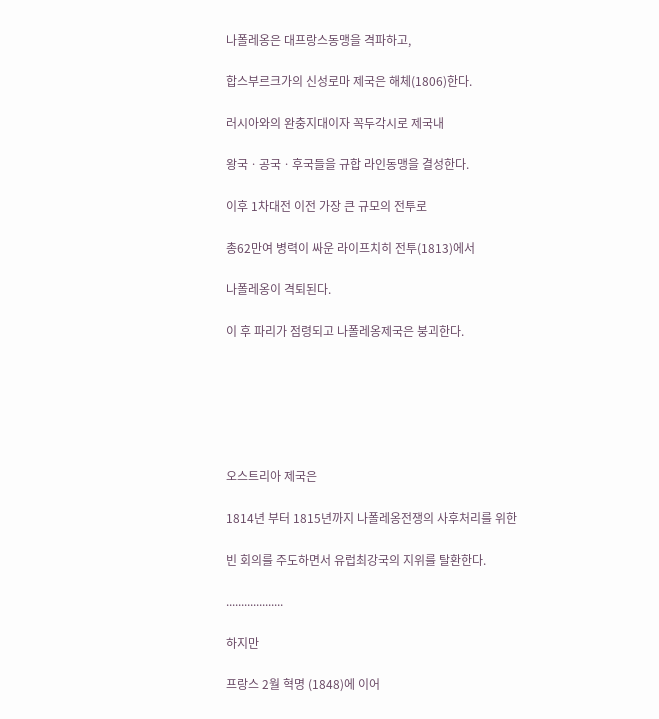나폴레옹은 대프랑스동맹을 격파하고,

합스부르크가의 신성로마 제국은 해체(1806)한다.

러시아와의 완충지대이자 꼭두각시로 제국내

왕국ㆍ공국ㆍ후국들을 규합 라인동맹을 결성한다.

이후 1차대전 이전 가장 큰 규모의 전투로

총62만여 병력이 싸운 라이프치히 전투(1813)에서

나폴레옹이 격퇴된다.

이 후 파리가 점령되고 나폴레옹제국은 붕괴한다.






오스트리아 제국은

1814년 부터 1815년까지 나폴레옹전쟁의 사후처리를 위한

빈 회의를 주도하면서 유럽최강국의 지위를 탈환한다.

...................

하지만

프랑스 2월 혁명 (1848)에 이어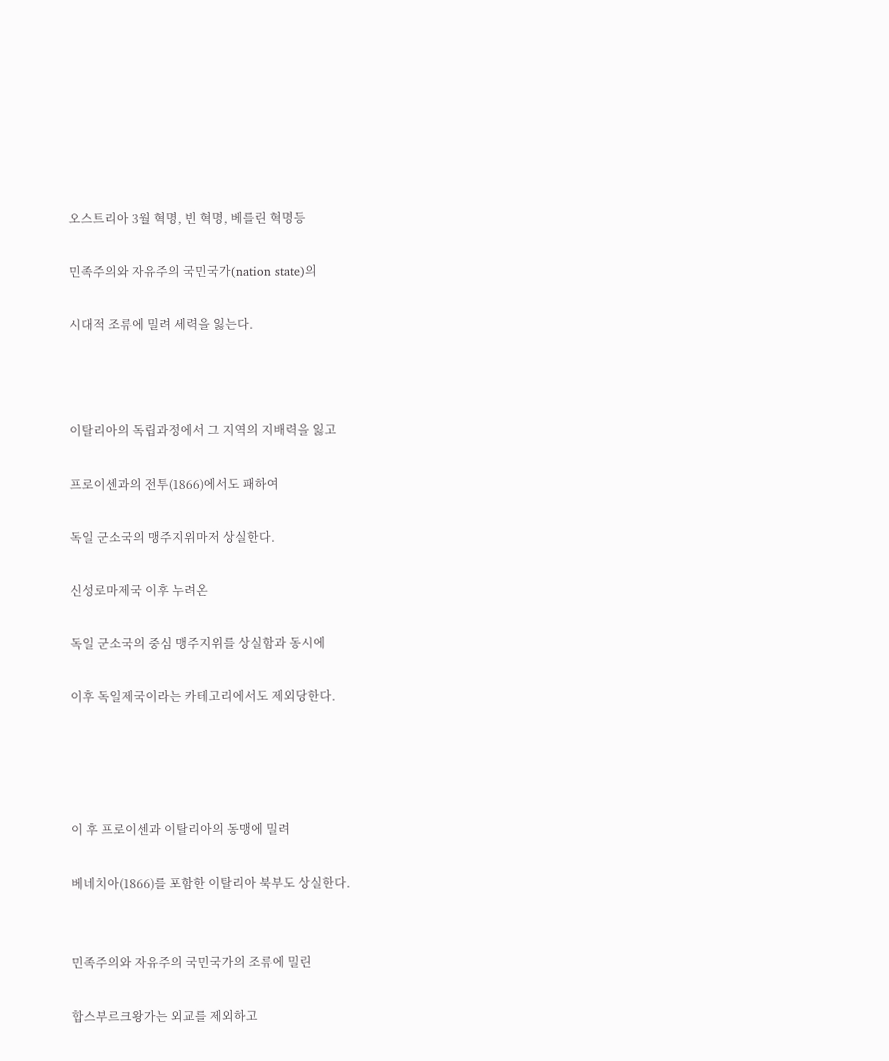오스트리아 3월 혁명, 빈 혁명, 베를린 혁명등

민족주의와 자유주의 국민국가(nation state)의

시대적 조류에 밀려 세력을 잃는다.



이탈리아의 독립과정에서 그 지역의 지배력을 잃고

프로이센과의 전투(1866)에서도 패하여

독일 군소국의 맹주지위마저 상실한다.

신성로마제국 이후 누려온

독일 군소국의 중심 맹주지위를 상실함과 동시에

이후 독일제국이라는 카테고리에서도 제외당한다.




이 후 프로이센과 이탈리아의 동맹에 밀려

베네치아(1866)를 포함한 이탈리아 북부도 상실한다.


민족주의와 자유주의 국민국가의 조류에 밀린

합스부르크왕가는 외교를 제외하고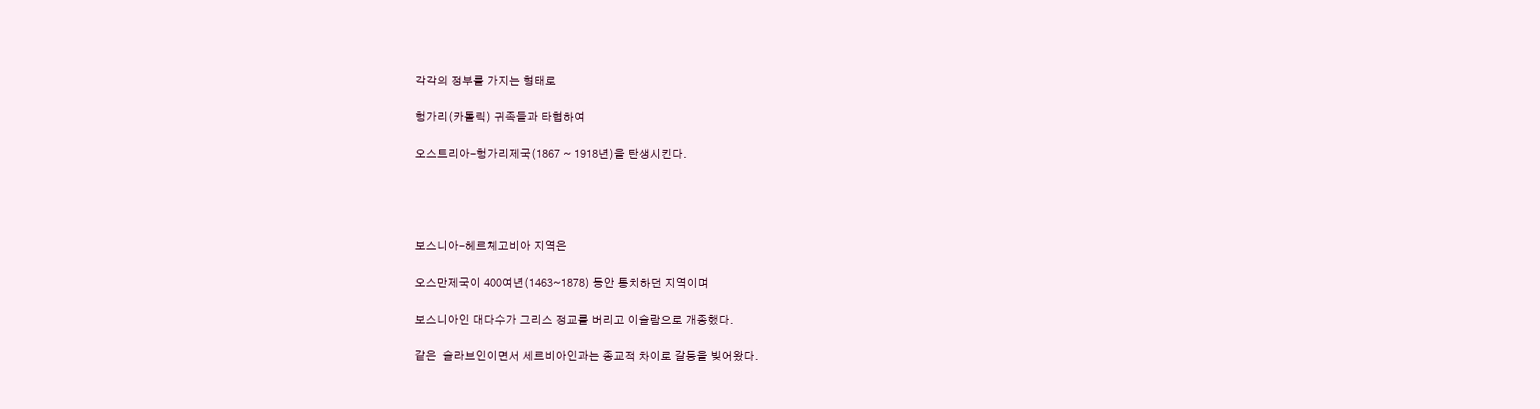각각의 정부를 가지는 형태로

헝가리(카톨릭) 귀족들과 타협하여

오스트리아-헝가리제국(1867 ~ 1918년)을 탄생시킨다.




보스니아-헤르체고비아 지역은

오스만제국이 400여년(1463~1878) 동안 통치하던 지역이며

보스니아인 대다수가 그리스 정교를 버리고 이슬람으로 개종했다.

같은  슬라브인이면서 세르비아인과는 종교적 차이로 갈등을 빚어왔다.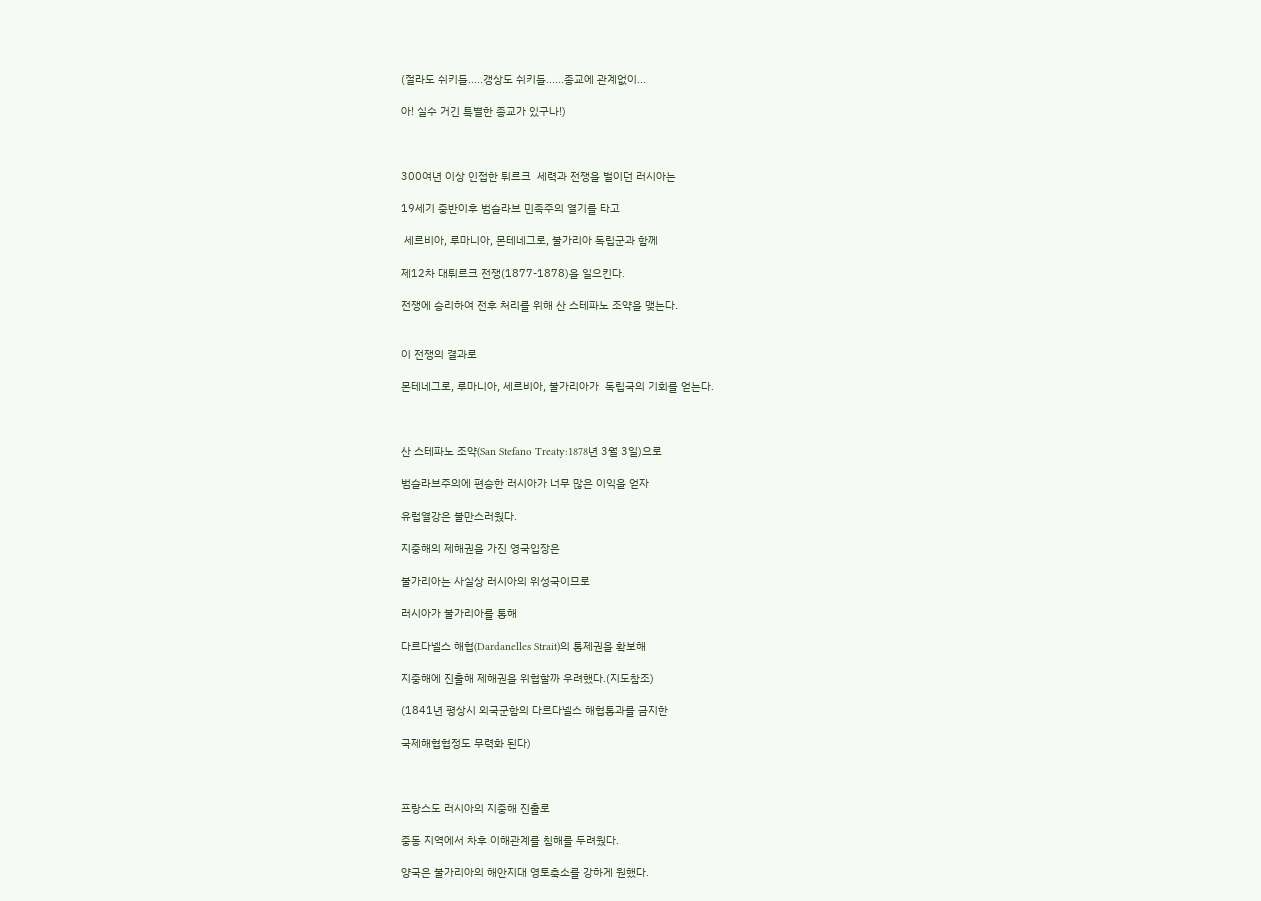(절라도 쉬키들.....갱상도 쉬키들......종교에 관계없이...

아! 실수 거긴 특별한 종교가 있구나!)



300여년 이상 인접한 튀르크  세력과 전쟁을 벌이던 러시아는

19세기 중반이후 범슬라브 민족주의 열기를 타고

 세르비아, 루마니아, 몬테네그로, 불가리아 독립군과 함께

제12차 대튀르크 전쟁(1877-1878)을 일으킨다.

전쟁에 승리하여 전후 처리를 위해 산 스테파노 조약을 맺는다.


이 전쟁의 결과로

몬테네그로, 루마니아, 세르비아, 불가리아가  독립국의 기회를 얻는다.



산 스테파노 조약(San Stefano Treaty:1878년 3월 3일)으로

범슬라브주의에 편승한 러시아가 너무 많은 이익을 얻자

유럽열강은 불만스러웠다.

지중해의 제해권을 가진 영국입장은

불가리아는 사실상 러시아의 위성국이므로

러시아가 불가리아를 통해

다르다넬스 해협(Dardanelles Strait)의 통제권을 확보해

지중해에 진출해 제해권을 위협할까 우려했다.(지도참조)

(1841년 평상시 외국군함의 다르다넬스 해협통과를 금지한

국제해협협정도 무력화 된다)



프랑스도 러시아의 지중해 진출로

중동 지역에서 차후 이해관계를 침해를 두려웠다.

양국은 불가리아의 해안지대 영토축소를 강하게 원했다.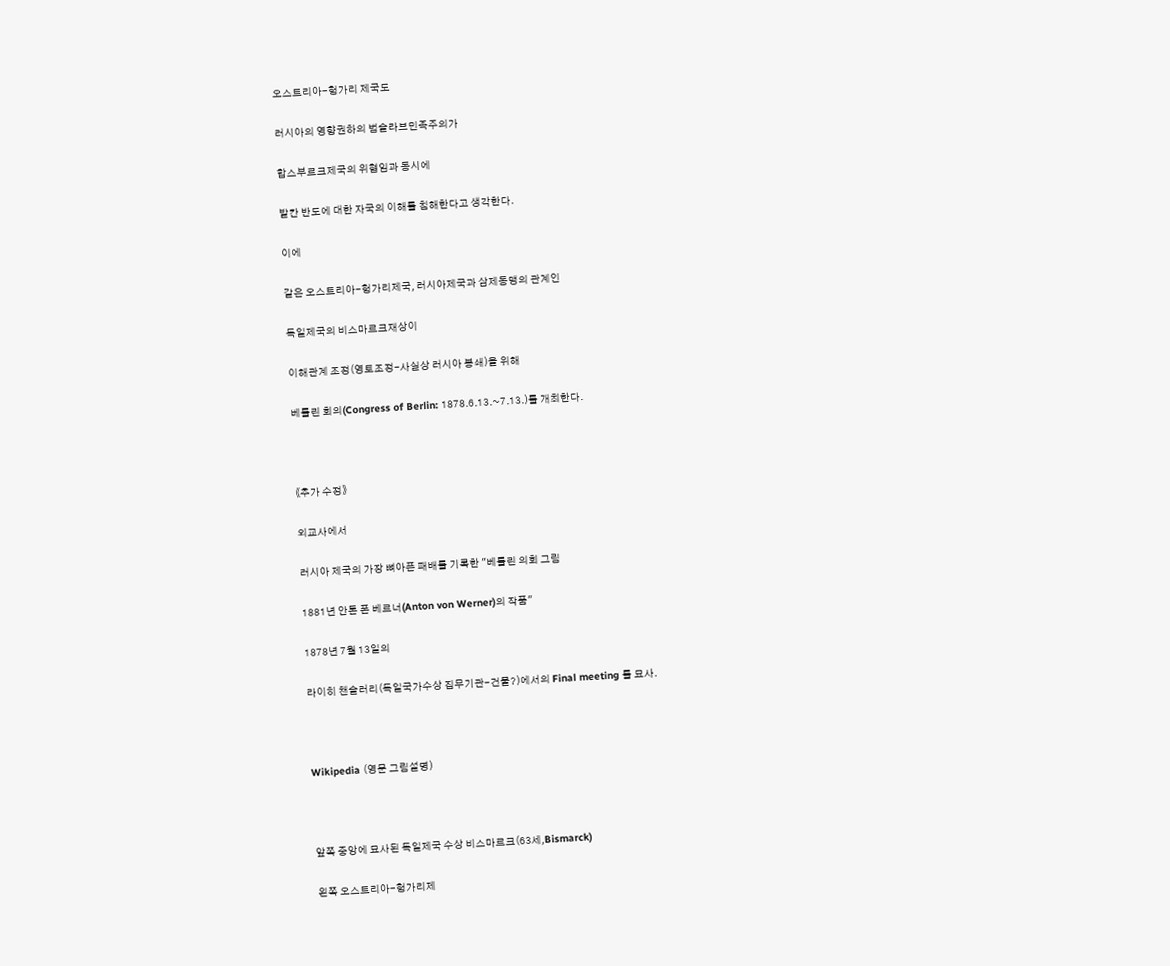오스트리아-헝가리 제국도

러시아의 영향권하의 범슬라브민족주의가

합스부르크제국의 위협임과 동시에

발칸 반도에 대한 자국의 이해를 침해한다고 생각한다.

이에

같은 오스트리아-헝가리제국, 러시아제국과 삼제동맹의 관계인

독일제국의 비스마르크재상이

이해관계 조정(영토조정-사실상 러시아 봉쇄)을 위해

베를린 회의(Congress of Berlin: 1878.6.13.~7.13.)를 개최한다.



《추가 수정》

외교사에서

러시아 제국의 가장 뼈아픈 패배를 기록한 "베를린 의회 그림

1881년 안톤 폰 베르너(Anton von Werner)의 작품"

1878년 7월 13일의

라이히 챈슬러리(독일국가수상 집무기관-건물?)에서의 Final meeting 를 묘사.



Wikipedia (영문 그림설명)



앞쪽 중앙에 묘사된 독일제국 수상 비스마르크(63세,Bismarck)

왼쪽 오스트리아-헝가리제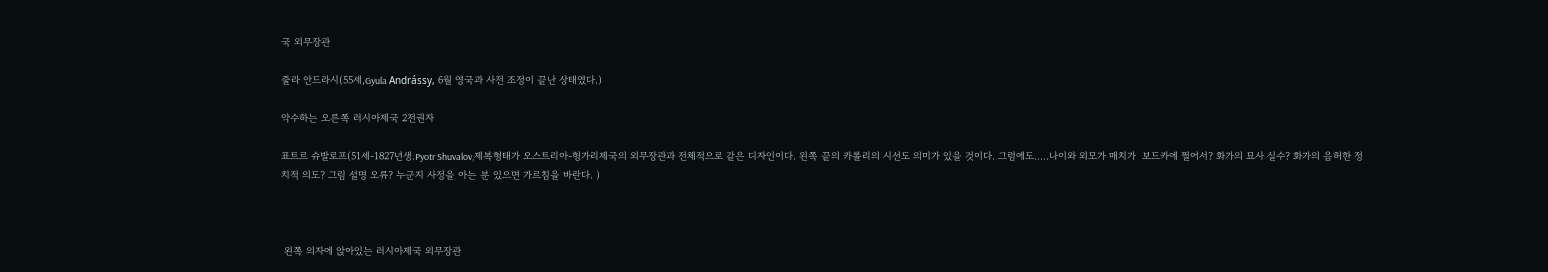국 외무장관

줄라 안드라시(55세,Gyula Andrássy, 6월 영국과 사전 조정이 끝난 상태였다.)

악수하는 오른쪽 러시아제국 2전권자

표트르 슈발로프(51세-1827년생.Pyotr Shuvalov,제복형태가 오스트리아-헝가리제국의 외무장관과 전체적으로 같은 디자인이다. 왼쪽 끝의 카롤리의 시선도 의미가 있을 것이다. 그럼에도.....나이와 외모가 매치가  보드카에 쩔어서? 화가의 묘사 실수? 화가의 음허한 정치적 의도? 그림 설명 오류? 누군지 사정을 아는 분 있으면 가르침을 바란다. )



 왼쪽 의자에 앉아있는 러시아제국 외무장관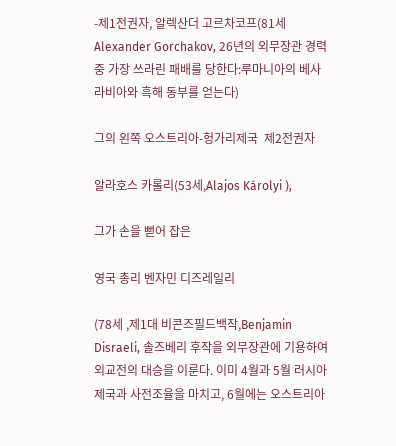-제1전권자, 알렉산더 고르차코프(81세 Alexander Gorchakov, 26년의 외무장관 경력 중 가장 쓰라린 패배를 당한다:루마니아의 베사라비아와 흑해 동부를 얻는다)

그의 왼쪽 오스트리아-헝가리제국  제2전권자

알라호스 카롤리(53세,Alajos Károlyi ),

그가 손을 뻗어 잡은

영국 총리 벤자민 디즈레일리

(78세 ,제1대 비콘즈필드백작,Benjamin Disraeli, 솔즈베리 후작을 외무장관에 기용하여 외교전의 대승을 이룬다. 이미 4월과 5월 러시아제국과 사전조율을 마치고, 6월에는 오스트리아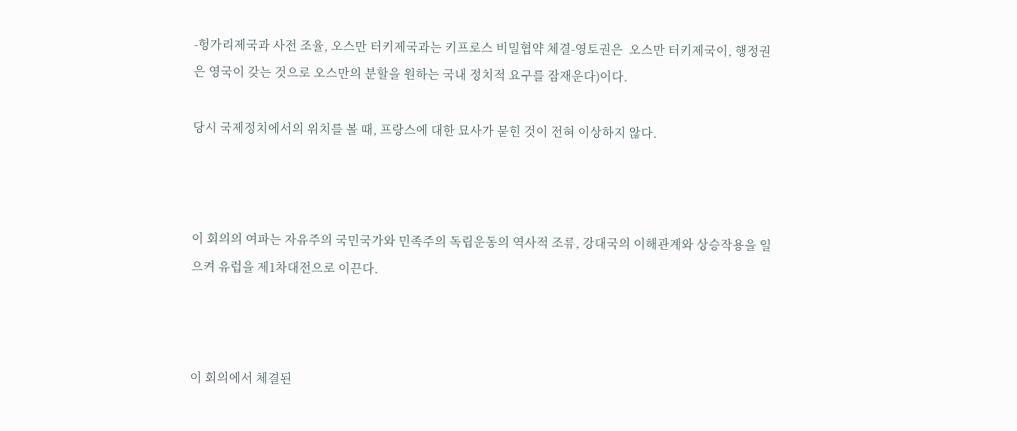-헝가리제국과 사전 조율, 오스만 터키제국과는 키프로스 비밀협약 체결-영토권은  오스만 터키제국이, 행정권은 영국이 갖는 것으로 오스만의 분할을 원하는 국내 정치적 요구를 잠재운다)이다.

당시 국제정치에서의 위치를 볼 때, 프랑스에 대한 묘사가 묻힌 것이 전혀 이상하지 않다.



이 회의의 여파는 자유주의 국민국가와 민족주의 독립운동의 역사적 조류, 강대국의 이해관계와 상승작용을 일으켜 유럽을 제1차대전으로 이끈다.



이 회의에서 체결된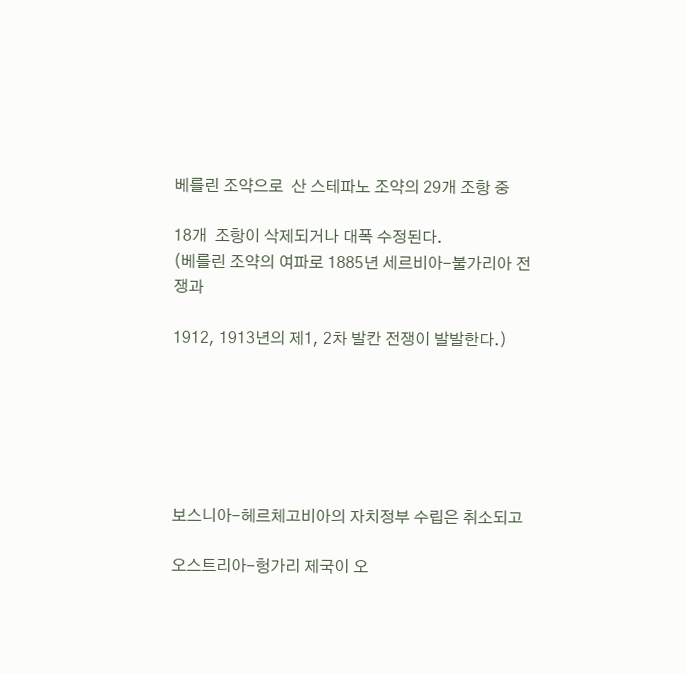베를린 조약으로  산 스테파노 조약의 29개 조항 중

18개  조항이 삭제되거나 대폭 수정된다.
(베를린 조약의 여파로 1885년 세르비아-불가리아 전쟁과

1912, 1913년의 제1, 2차 발칸 전쟁이 발발한다.)






보스니아-헤르체고비아의 자치정부 수립은 취소되고

오스트리아-헝가리 제국이 오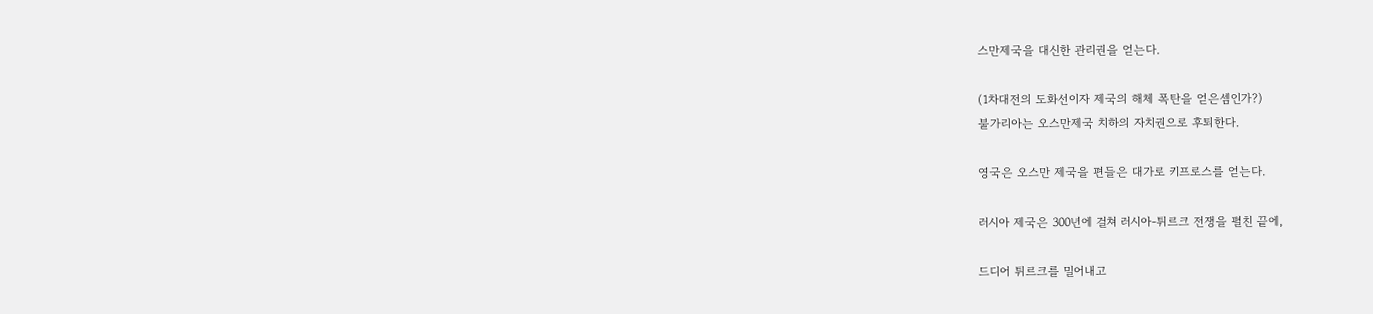스만제국을 대신한 관리권을 얻는다.

(1차대전의 도화선이자 제국의 해체 폭탄을 얻은셈인가?)
불가리아는 오스만제국 치하의 자치권으로 후퇴한다.

영국은 오스만 제국을 편들은 대가로 키프로스를 얻는다.

러시아 제국은 300년에 걸쳐 러시아-튀르크 전쟁을 펼친 끝에,

드디어 튀르크를 밀어내고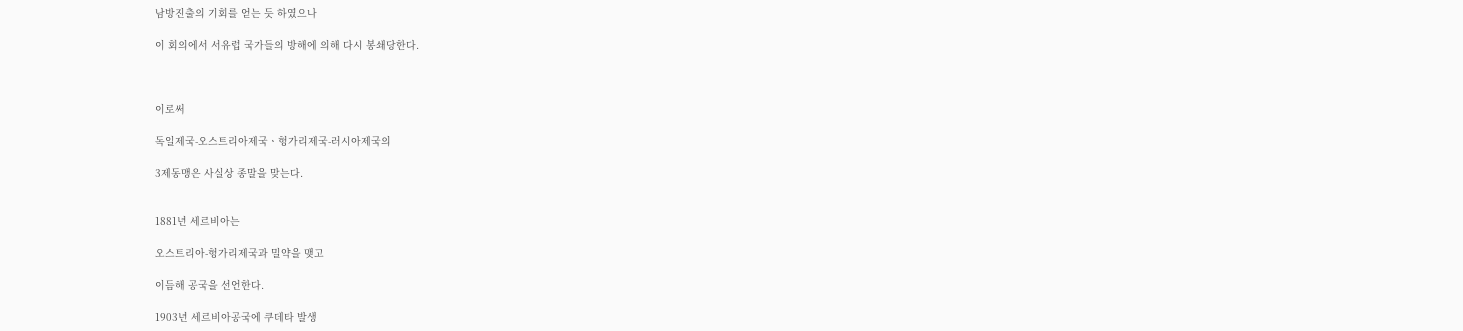남방진출의 기회를 얻는 듯 하였으나

이 회의에서 서유럽 국가들의 방해에 의해 다시 봉쇄당한다.



이로써

독일제국-오스트리아제국ㆍ헝가리제국-러시아제국의

3제동맹은 사실상 종말을 맞는다.


1881년 세르비아는

오스트리아-헝가리제국과 밀약을 맺고

이듬해 공국을 선언한다.

1903년 세르비아공국에 쿠데타 발생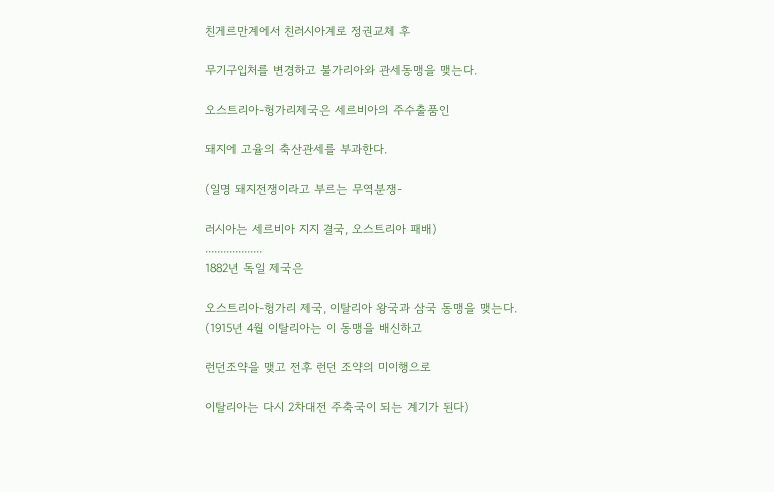친게르만계에서 친러시아계로 정권교체 후

무기구입처를 변경하고 불가리아와 관세동맹을 맺는다.

오스트리아-헝가리제국은 세르비아의 주수출품인

돼지에 고율의 축산관세를 부과한다.

(일명 돼지전쟁이라고 부르는 무역분쟁-

러시아는 세르비아 지지 결국, 오스트리아 패배)
...................
1882년 독일 제국은

오스트리아-헝가리 제국, 이탈리아 왕국과 삼국 동맹을 맺는다.
(1915년 4월 이탈리아는 이 동맹을 배신하고

런던조약을 맺고 전후 런던 조약의 미이행으로

이탈리아는 다시 2차대전 주축국이 되는 계기가 된다)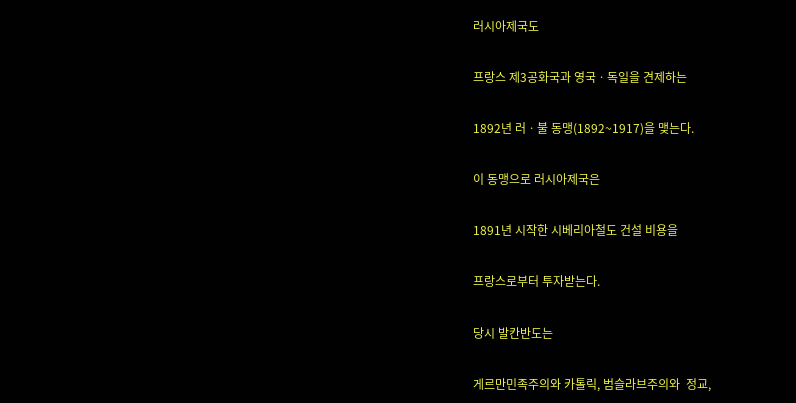러시아제국도

프랑스 제3공화국과 영국ㆍ독일을 견제하는

1892년 러ㆍ불 동맹(1892~1917)을 맺는다.

이 동맹으로 러시아제국은

1891년 시작한 시베리아철도 건설 비용을

프랑스로부터 투자받는다.

당시 발칸반도는

게르만민족주의와 카톨릭, 범슬라브주의와  정교,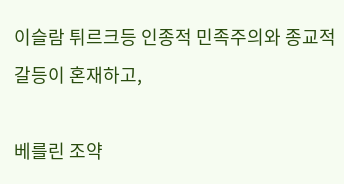이슬람 튀르크등 인종적 민족주의와 종교적 갈등이 혼재하고,

베를린 조약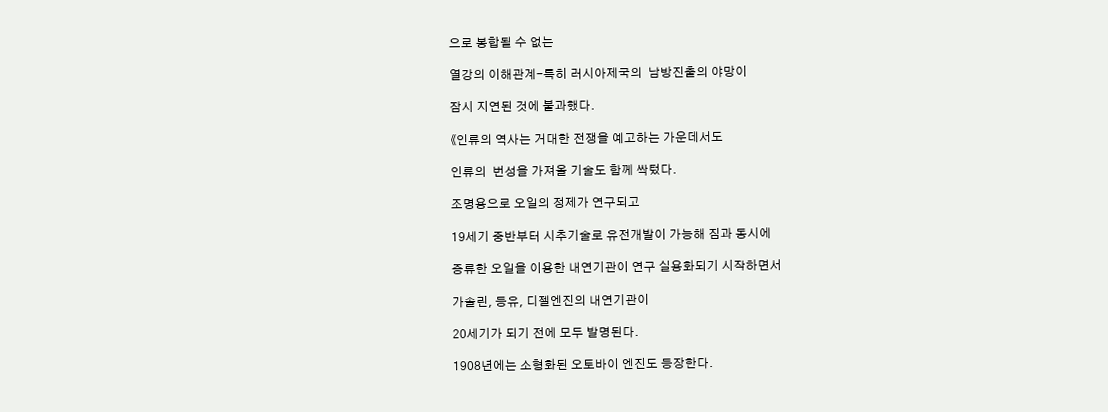으로 봉합될 수 없는

열강의 이해관계-특히 러시아제국의  남방진출의 야망이

잠시 지연된 것에 불과했다.

《인류의 역사는 거대한 전쟁을 예고하는 가운데서도

인류의  번성을 가져올 기술도 함께 싹텄다.

조명용으로 오일의 정제가 연구되고

19세기 중반부터 시추기술로 유전개발이 가능해 짐과 동시에

증류한 오일을 이용한 내연기관이 연구 실용화되기 시작하면서

가솔린, 등유, 디젤엔진의 내연기관이

20세기가 되기 전에 모두 발명된다.

1908년에는 소형화된 오토바이 엔진도 등장한다.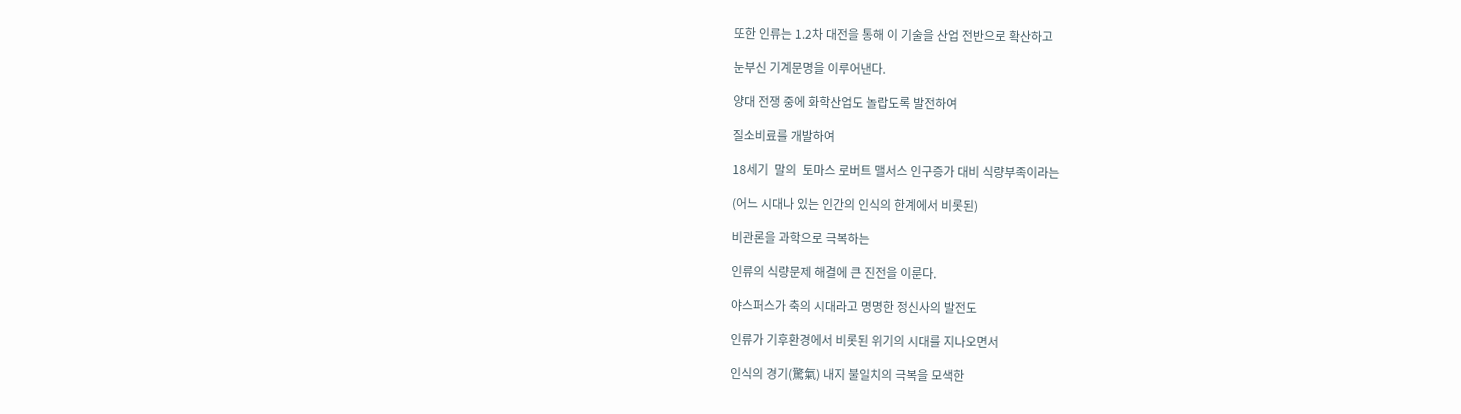또한 인류는 1.2차 대전을 통해 이 기술을 산업 전반으로 확산하고

눈부신 기계문명을 이루어낸다.

양대 전쟁 중에 화학산업도 놀랍도록 발전하여

질소비료를 개발하여

18세기  말의  토마스 로버트 맬서스 인구증가 대비 식량부족이라는

(어느 시대나 있는 인간의 인식의 한계에서 비롯된)

비관론을 과학으로 극복하는

인류의 식량문제 해결에 큰 진전을 이룬다.

야스퍼스가 축의 시대라고 명명한 정신사의 발전도

인류가 기후환경에서 비롯된 위기의 시대를 지나오면서

인식의 경기(驚氣) 내지 불일치의 극복을 모색한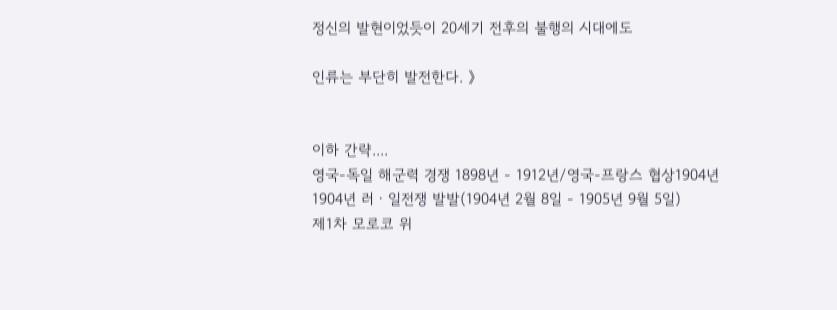정신의 발현이었듯이 20세기 전후의 불행의 시대에도

인류는 부단히 발전한다. 》


이하 간략....
영국-독일 해군력 경쟁 1898년 - 1912년/영국-프랑스 협상1904년
1904년 러ㆍ일전쟁 발발(1904년 2월 8일 - 1905년 9월 5일)
제1차 모로코 위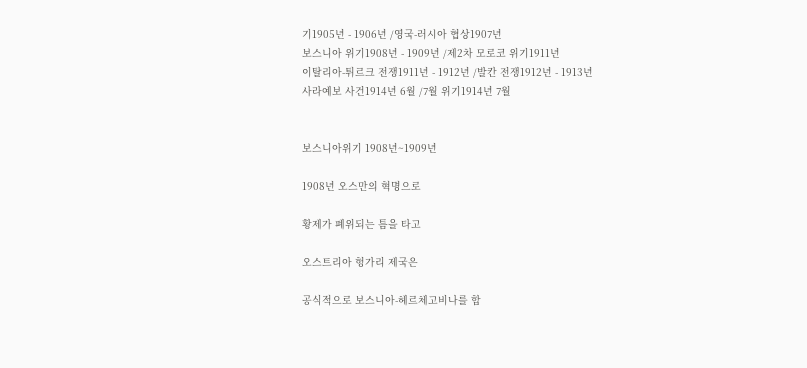기1905년 - 1906년 /영국-러시아 협상1907년
보스니아 위기1908년 - 1909년 /제2차 모로코 위기1911년
이탈리아-튀르크 전쟁1911년 - 1912년 /발칸 전쟁1912년 - 1913년
사라예보 사건1914년 6월 /7월 위기1914년 7월


보스니아위기 1908년~1909년

1908년 오스만의 혁명으로

황제가 폐위되는 틈을 타고

오스트리아 헝가리 제국은

공식적으로 보스니아-헤르체고비나를 합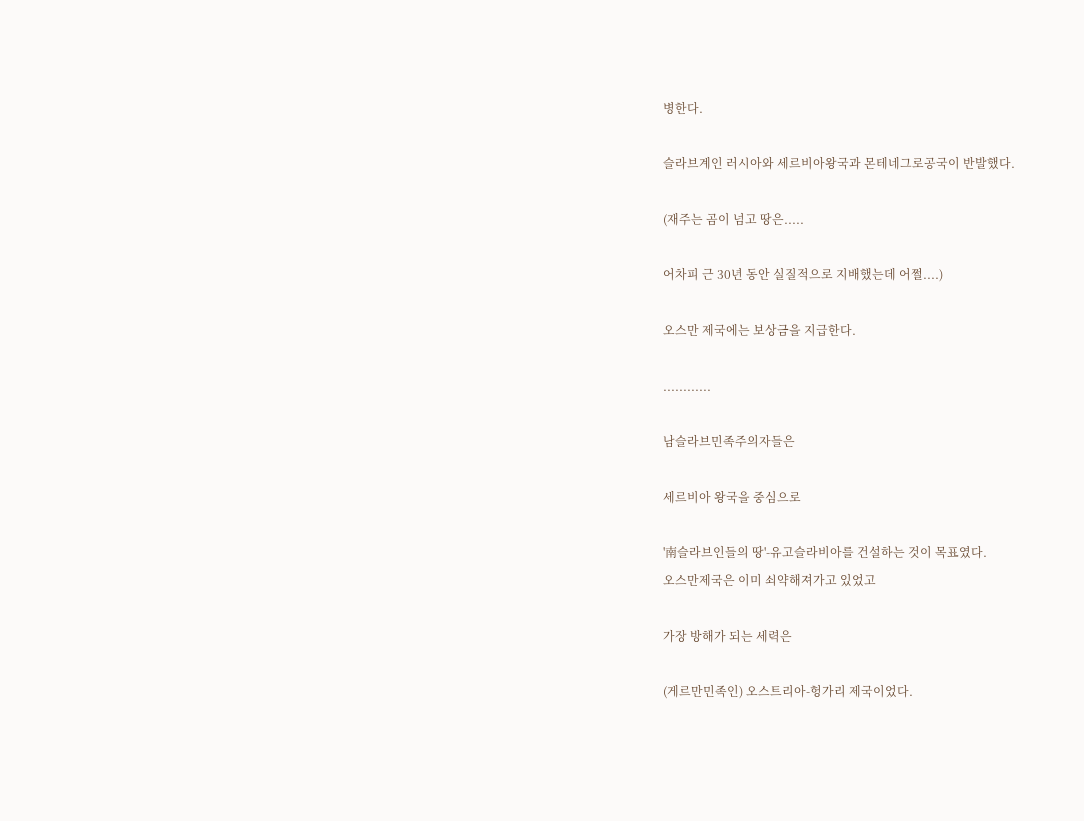병한다.

슬라브계인 러시아와 세르비아왕국과 몬테네그로공국이 반발했다.

(재주는 곰이 넘고 땅은.....

어차피 근 30년 동안 실질적으로 지배했는데 어쩔....)

오스만 제국에는 보상금을 지급한다.

............

남슬라브민족주의자들은

세르비아 왕국을 중심으로

'南슬라브인들의 땅'-유고슬라비아를 건설하는 것이 목표였다.
오스만제국은 이미 쇠약해져가고 있었고

가장 방해가 되는 세력은

(게르만민족인) 오스트리아-헝가리 제국이었다.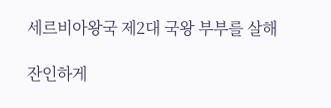세르비아왕국 제2대 국왕 부부를 살해

잔인하게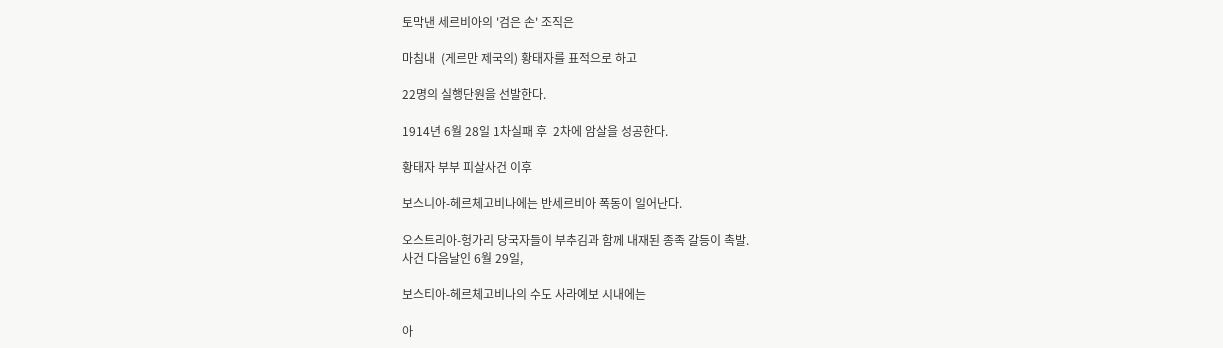토막낸 세르비아의 '검은 손' 조직은

마침내  (게르만 제국의) 황태자를 표적으로 하고

22명의 실행단원을 선발한다.

1914년 6월 28일 1차실패 후  2차에 암살을 성공한다.

황태자 부부 피살사건 이후

보스니아-헤르체고비나에는 반세르비아 폭동이 일어난다.

오스트리아-헝가리 당국자들이 부추김과 함께 내재된 종족 갈등이 촉발.
사건 다음날인 6월 29일,

보스티아-헤르체고비나의 수도 사라예보 시내에는

아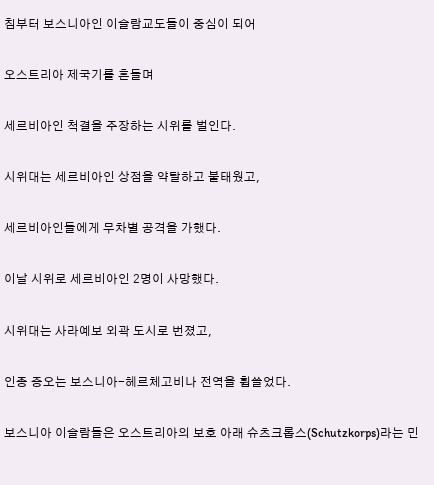침부터 보스니아인 이슬람교도들이 중심이 되어

오스트리아 제국기를 흔들며

세르비아인 척결을 주장하는 시위를 벌인다.

시위대는 세르비아인 상점을 약탈하고 불태웠고,

세르비아인들에게 무차별 공격을 가했다.

이날 시위로 세르비아인 2명이 사망했다.

시위대는 사라예보 외곽 도시로 번졌고,

인종 증오는 보스니아-헤르체고비나 전역을 휩쓸었다.

보스니아 이슬람들은 오스트리아의 보호 아래 슈츠크롭스(Schutzkorps)라는 민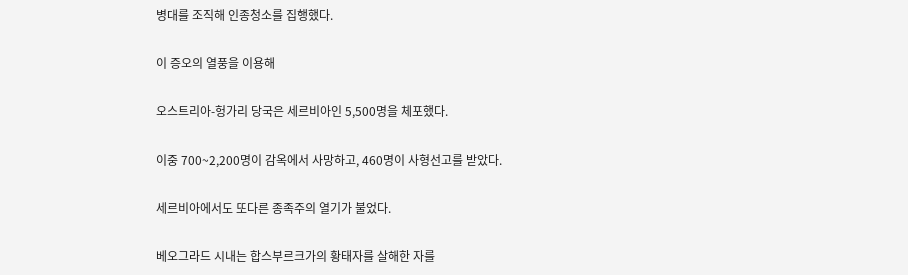병대를 조직해 인종청소를 집행했다.

이 증오의 열풍을 이용해

오스트리아-헝가리 당국은 세르비아인 5,500명을 체포했다.

이중 700~2,200명이 감옥에서 사망하고, 460명이 사형선고를 받았다.

세르비아에서도 또다른 종족주의 열기가 불었다.

베오그라드 시내는 합스부르크가의 황태자를 살해한 자를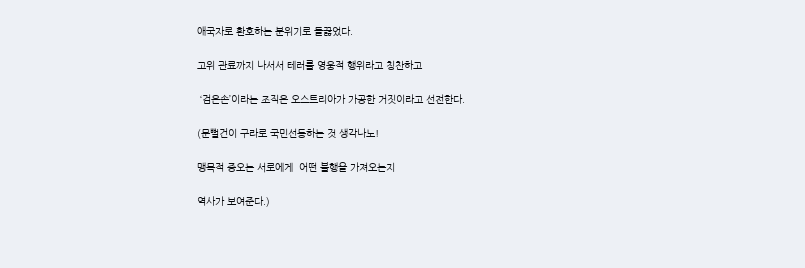애국자로 환호하는 분위기로 들끓었다.

고위 관료까지 나서서 테러를 영웅적 행위라고 칭찬하고

 ‘검은손’이라는 조직은 오스트리아가 가공한 거짓이라고 선전한다.

(문뻘건이 구라로 국민선동하는 것 생각나노!

맹목적 증오는 서로에게  어떤 불행을 가져오는지

역사가 보여준다.)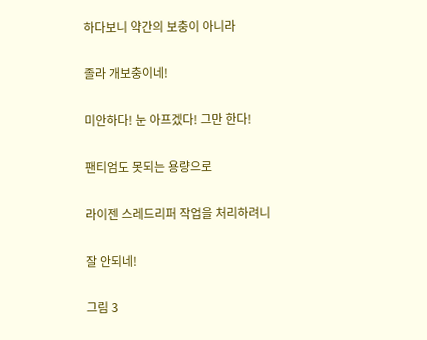하다보니 약간의 보충이 아니라

졸라 개보충이네!

미안하다! 눈 아프겠다! 그만 한다!

팬티엄도 못되는 용량으로

라이젠 스레드리퍼 작업을 처리하려니

잘 안되네!

그림 3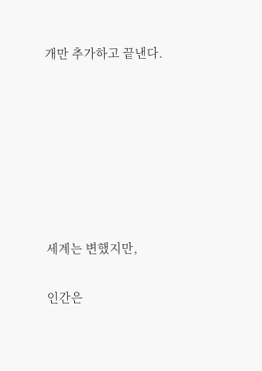개만 추가하고 끝낸다.







세계는 변했지만,

인간은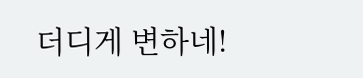더디게 변하네!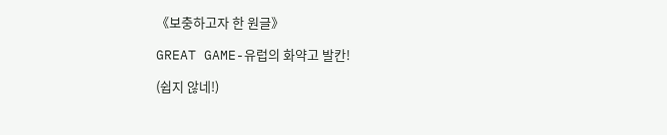《보충하고자 한 원글》

GREAT GAME-유럽의 화약고 발칸!

(쉽지 않네!)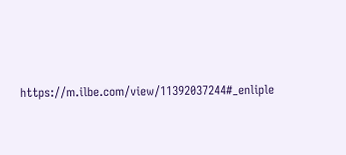https://m.ilbe.com/view/11392037244#_enliple